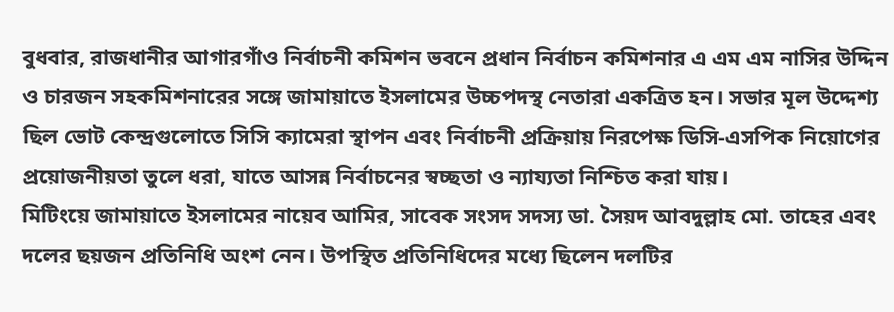বুধবার, রাজধানীর আগারগাঁও নির্বাচনী কমিশন ভবনে প্রধান নির্বাচন কমিশনার এ এম এম নাসির উদ্দিন ও চারজন সহকমিশনারের সঙ্গে জামায়াতে ইসলামের উচ্চপদস্থ নেতারা একত্রিত হন। সভার মূল উদ্দেশ্য ছিল ভোট কেন্দ্রগুলোতে সিসি ক্যামেরা স্থাপন এবং নির্বাচনী প্রক্রিয়ায় নিরপেক্ষ ডিসি-এসপিক নিয়োগের প্রয়োজনীয়তা তুলে ধরা, যাতে আসন্ন নির্বাচনের স্বচ্ছতা ও ন্যায্যতা নিশ্চিত করা যায়।
মিটিংয়ে জামায়াতে ইসলামের নায়েব আমির, সাবেক সংসদ সদস্য ডা. সৈয়দ আবদুল্লাহ মো. তাহের এবং দলের ছয়জন প্রতিনিধি অংশ নেন। উপস্থিত প্রতিনিধিদের মধ্যে ছিলেন দলটির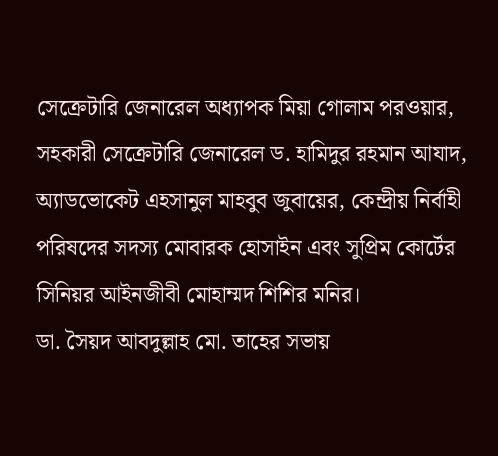সেক্রেটারি জেনারেল অধ্যাপক মিয়া গোলাম পরওয়ার, সহকারী সেক্রেটারি জেনারেল ড. হামিদুর রহমান আযাদ, অ্যাডভোকেট এহসানুল মাহবুব জুবায়ের, কেন্দ্রীয় নির্বাহী পরিষদের সদস্য মোবারক হোসাইন এবং সুপ্রিম কোর্টের সিনিয়র আইনজীবী মোহাম্মদ শিশির মনির।
ডা. সৈয়দ আবদুল্লাহ মো. তাহের সভায়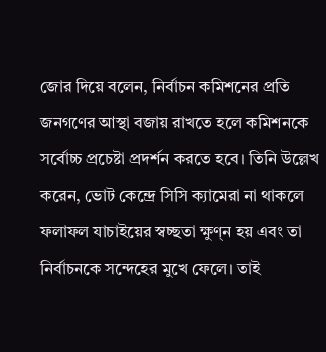জোর দিয়ে বলেন, নির্বাচন কমিশনের প্রতি জনগণের আস্থা বজায় রাখতে হলে কমিশনকে সর্বোচ্চ প্রচেষ্টা প্রদর্শন করতে হবে। তিনি উল্লেখ করেন, ভোট কেন্দ্রে সিসি ক্যামেরা না থাকলে ফলাফল যাচাইয়ের স্বচ্ছতা ক্ষুণ্ন হয় এবং তা নির্বাচনকে সন্দেহের মুখে ফেলে। তাই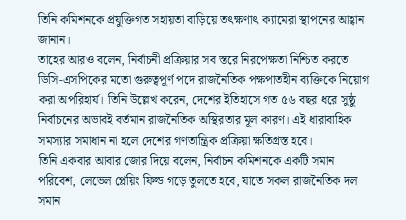তিনি কমিশনকে প্রযুক্তিগত সহায়তা বাড়িয়ে তৎক্ষণাৎ ক্যামেরা স্থাপনের আহ্বান জানান।
তাহের আরও বলেন, নির্বাচনী প্রক্রিয়ার সব স্তরে নিরপেক্ষতা নিশ্চিত করতে ডিসি-এসপিকের মতো গুরুত্বপূর্ণ পদে রাজনৈতিক পক্ষপাতহীন ব্যক্তিকে নিয়োগ করা অপরিহার্য। তিনি উল্লেখ করেন, দেশের ইতিহাসে গত ৫৬ বছর ধরে সুষ্ঠু নির্বাচনের অভাবই বর্তমান রাজনৈতিক অস্থিরতার মূল কারণ। এই ধারাবাহিক সমস্যার সমাধান না হলে দেশের গণতান্ত্রিক প্রক্রিয়া ক্ষতিগ্রস্ত হবে।
তিনি একবার আবার জোর দিয়ে বলেন, নির্বাচন কমিশনকে একটি সমান পরিবেশ, লেভেল প্লেয়িং ফিল্ড গড়ে তুলতে হবে, যাতে সকল রাজনৈতিক দল সমান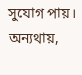সুযোগ পায়। অন্যথায়,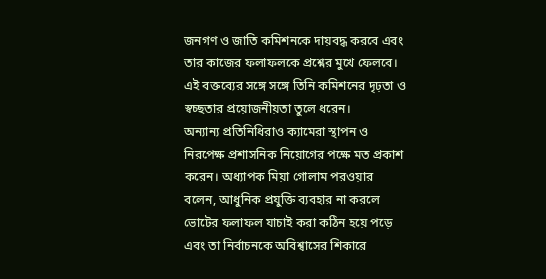জনগণ ও জাতি কমিশনকে দায়বদ্ধ করবে এবং তার কাজের ফলাফলকে প্রশ্নের মুখে ফেলবে। এই বক্তব্যের সঙ্গে সঙ্গে তিনি কমিশনের দৃঢ়তা ও স্বচ্ছতার প্রয়োজনীয়তা তুলে ধরেন।
অন্যান্য প্রতিনিধিরাও ক্যামেরা স্থাপন ও নিরপেক্ষ প্রশাসনিক নিয়োগের পক্ষে মত প্রকাশ করেন। অধ্যাপক মিয়া গোলাম পরওয়ার বলেন, আধুনিক প্রযুক্তি ব্যবহার না করলে ভোটের ফলাফল যাচাই করা কঠিন হয়ে পড়ে এবং তা নির্বাচনকে অবিশ্বাসের শিকারে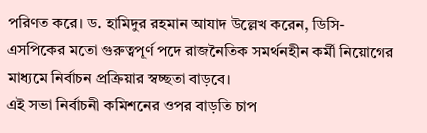পরিণত করে। ড. হামিদুর রহমান আযাদ উল্লেখ করেন, ডিসি-এসপিকের মতো গুরুত্বপূর্ণ পদে রাজনৈতিক সমর্থনহীন কর্মী নিয়োগের মাধ্যমে নির্বাচন প্রক্রিয়ার স্বচ্ছতা বাড়বে।
এই সভা নির্বাচনী কমিশনের ওপর বাড়তি চাপ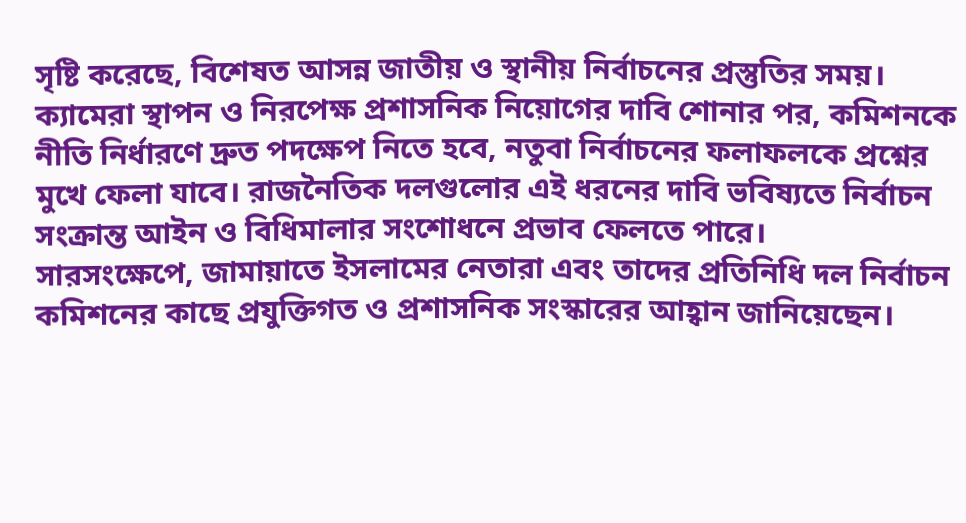সৃষ্টি করেছে, বিশেষত আসন্ন জাতীয় ও স্থানীয় নির্বাচনের প্রস্তুতির সময়। ক্যামেরা স্থাপন ও নিরপেক্ষ প্রশাসনিক নিয়োগের দাবি শোনার পর, কমিশনকে নীতি নির্ধারণে দ্রুত পদক্ষেপ নিতে হবে, নতুবা নির্বাচনের ফলাফলকে প্রশ্নের মুখে ফেলা যাবে। রাজনৈতিক দলগুলোর এই ধরনের দাবি ভবিষ্যতে নির্বাচন সংক্রান্ত আইন ও বিধিমালার সংশোধনে প্রভাব ফেলতে পারে।
সারসংক্ষেপে, জামায়াতে ইসলামের নেতারা এবং তাদের প্রতিনিধি দল নির্বাচন কমিশনের কাছে প্রযুক্তিগত ও প্রশাসনিক সংস্কারের আহ্বান জানিয়েছেন।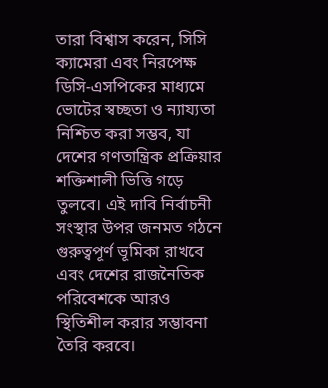তারা বিশ্বাস করেন, সিসি ক্যামেরা এবং নিরপেক্ষ ডিসি-এসপিকের মাধ্যমে ভোটের স্বচ্ছতা ও ন্যায্যতা নিশ্চিত করা সম্ভব, যা দেশের গণতান্ত্রিক প্রক্রিয়ার শক্তিশালী ভিত্তি গড়ে তুলবে। এই দাবি নির্বাচনী সংস্থার উপর জনমত গঠনে গুরুত্বপূর্ণ ভূমিকা রাখবে এবং দেশের রাজনৈতিক পরিবেশকে আরও স্থিতিশীল করার সম্ভাবনা তৈরি করবে।